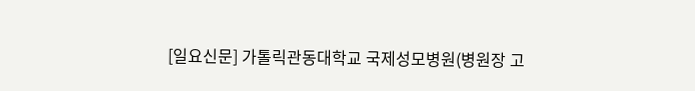[일요신문] 가톨릭관동대학교 국제성모병원(병원장 고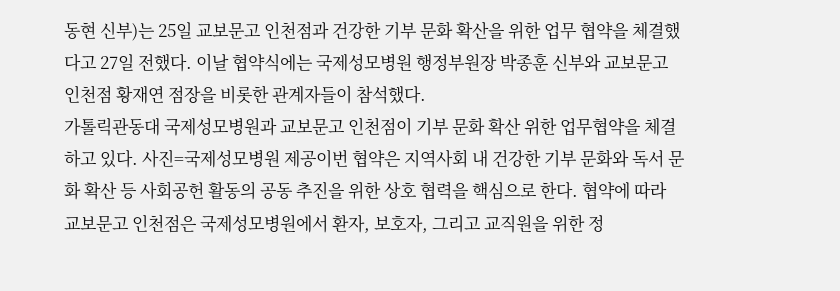동현 신부)는 25일 교보문고 인천점과 건강한 기부 문화 확산을 위한 업무 협약을 체결했다고 27일 전했다. 이날 협약식에는 국제성모병원 행정부원장 박종훈 신부와 교보문고 인천점 황재연 점장을 비롯한 관계자들이 참석했다.
가톨릭관동대 국제성모병원과 교보문고 인천점이 기부 문화 확산 위한 업무협약을 체결하고 있다. 사진=국제성모병원 제공이번 협약은 지역사회 내 건강한 기부 문화와 독서 문화 확산 등 사회공헌 활동의 공동 추진을 위한 상호 협력을 핵심으로 한다. 협약에 따라 교보문고 인천점은 국제성모병원에서 환자, 보호자, 그리고 교직원을 위한 정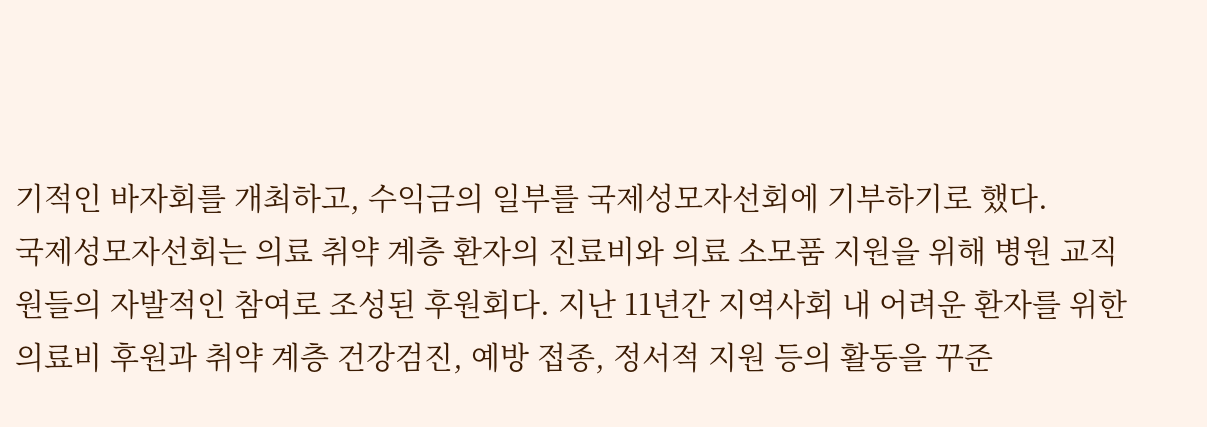기적인 바자회를 개최하고, 수익금의 일부를 국제성모자선회에 기부하기로 했다.
국제성모자선회는 의료 취약 계층 환자의 진료비와 의료 소모품 지원을 위해 병원 교직원들의 자발적인 참여로 조성된 후원회다. 지난 11년간 지역사회 내 어려운 환자를 위한 의료비 후원과 취약 계층 건강검진, 예방 접종, 정서적 지원 등의 활동을 꾸준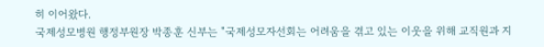히 이어왔다.
국제성모병원 행정부원장 박종훈 신부는 "국제성모자선회는 어려움을 겪고 있는 이웃을 위해 교직원과 지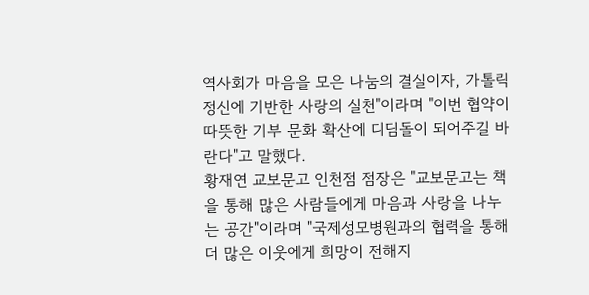역사회가 마음을 모은 나눔의 결실이자, 가톨릭 정신에 기반한 사랑의 실천"이라며 "이번 협약이 따뜻한 기부 문화 확산에 디딤돌이 되어주길 바란다"고 말했다.
황재연 교보문고 인천점 점장은 "교보문고는 책을 통해 많은 사람들에게 마음과 사랑을 나누는 공간"이라며 "국제성모병원과의 협력을 통해 더 많은 이웃에게 희망이 전해지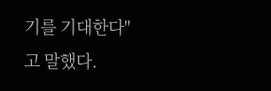기를 기대한다"고 말했다.